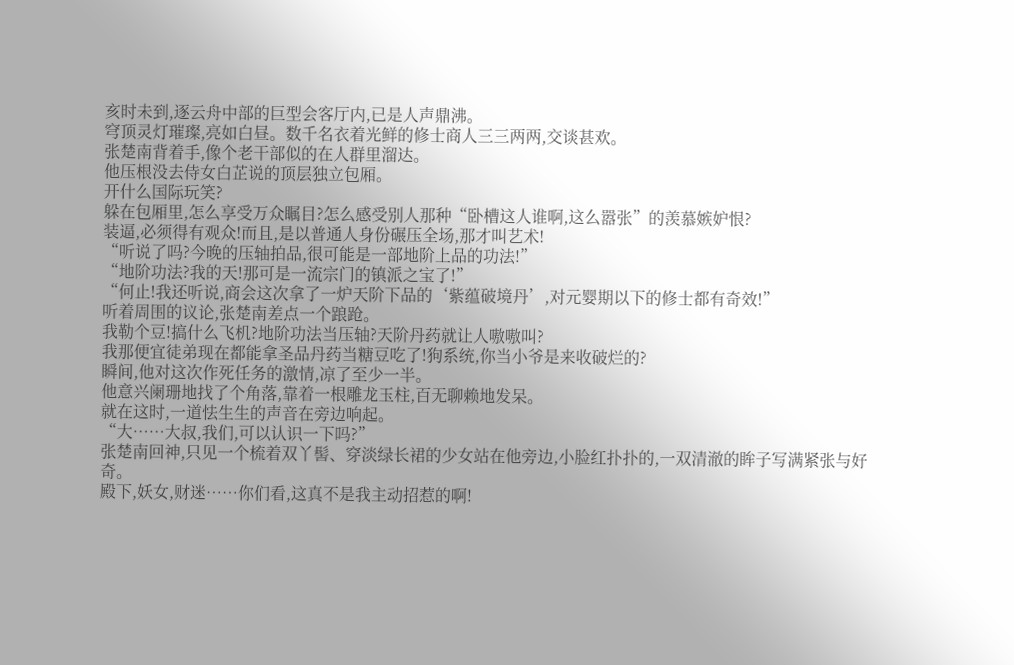亥时未到,逐云舟中部的巨型会客厅内,已是人声鼎沸。
穹顶灵灯璀璨,亮如白昼。数千名衣着光鲜的修士商人三三两两,交谈甚欢。
张楚南背着手,像个老干部似的在人群里溜达。
他压根没去侍女白芷说的顶层独立包厢。
开什么国际玩笑?
躲在包厢里,怎么享受万众瞩目?怎么感受别人那种“卧槽这人谁啊,这么嚣张”的羡慕嫉妒恨?
装逼,必须得有观众!而且,是以普通人身份碾压全场,那才叫艺术!
“听说了吗?今晚的压轴拍品,很可能是一部地阶上品的功法!”
“地阶功法?我的天!那可是一流宗门的镇派之宝了!”
“何止!我还听说,商会这次拿了一炉天阶下品的‘紫蕴破境丹’,对元婴期以下的修士都有奇效!”
听着周围的议论,张楚南差点一个踉跄。
我勒个豆!搞什么飞机?地阶功法当压轴?天阶丹药就让人嗷嗷叫?
我那便宜徒弟现在都能拿圣品丹药当糖豆吃了!狗系统,你当小爷是来收破烂的?
瞬间,他对这次作死任务的激情,凉了至少一半。
他意兴阑珊地找了个角落,靠着一根雕龙玉柱,百无聊赖地发呆。
就在这时,一道怯生生的声音在旁边响起。
“大……大叔,我们,可以认识一下吗?”
张楚南回神,只见一个梳着双丫髻、穿淡绿长裙的少女站在他旁边,小脸红扑扑的,一双清澈的眸子写满紧张与好奇。
殿下,妖女,财迷……你们看,这真不是我主动招惹的啊!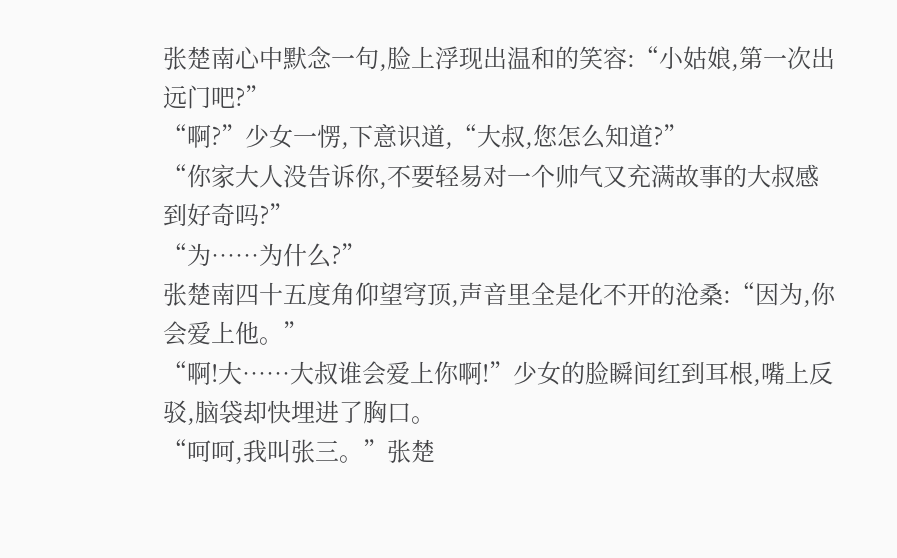张楚南心中默念一句,脸上浮现出温和的笑容:“小姑娘,第一次出远门吧?”
“啊?”少女一愣,下意识道,“大叔,您怎么知道?”
“你家大人没告诉你,不要轻易对一个帅气又充满故事的大叔感到好奇吗?”
“为……为什么?”
张楚南四十五度角仰望穹顶,声音里全是化不开的沧桑:“因为,你会爱上他。”
“啊!大……大叔谁会爱上你啊!”少女的脸瞬间红到耳根,嘴上反驳,脑袋却快埋进了胸口。
“呵呵,我叫张三。”张楚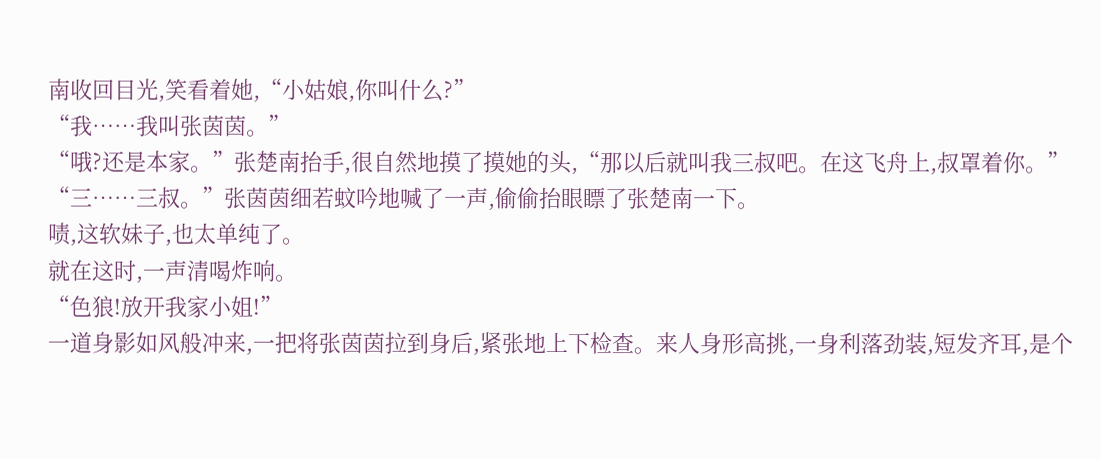南收回目光,笑看着她,“小姑娘,你叫什么?”
“我……我叫张茵茵。”
“哦?还是本家。”张楚南抬手,很自然地摸了摸她的头,“那以后就叫我三叔吧。在这飞舟上,叔罩着你。”
“三……三叔。”张茵茵细若蚊吟地喊了一声,偷偷抬眼瞟了张楚南一下。
啧,这软妹子,也太单纯了。
就在这时,一声清喝炸响。
“色狼!放开我家小姐!”
一道身影如风般冲来,一把将张茵茵拉到身后,紧张地上下检查。来人身形高挑,一身利落劲装,短发齐耳,是个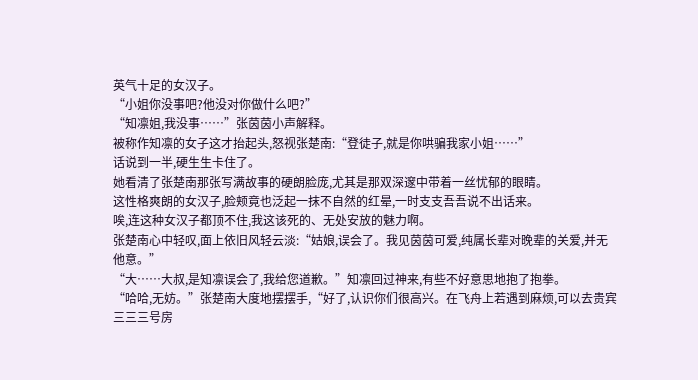英气十足的女汉子。
“小姐你没事吧?他没对你做什么吧?”
“知凛姐,我没事……”张茵茵小声解释。
被称作知凛的女子这才抬起头,怒视张楚南:“登徒子,就是你哄骗我家小姐……”
话说到一半,硬生生卡住了。
她看清了张楚南那张写满故事的硬朗脸庞,尤其是那双深邃中带着一丝忧郁的眼睛。
这性格爽朗的女汉子,脸颊竟也泛起一抹不自然的红晕,一时支支吾吾说不出话来。
唉,连这种女汉子都顶不住,我这该死的、无处安放的魅力啊。
张楚南心中轻叹,面上依旧风轻云淡:“姑娘,误会了。我见茵茵可爱,纯属长辈对晚辈的关爱,并无他意。”
“大……大叔,是知凛误会了,我给您道歉。”知凛回过神来,有些不好意思地抱了抱拳。
“哈哈,无妨。”张楚南大度地摆摆手,“好了,认识你们很高兴。在飞舟上若遇到麻烦,可以去贵宾三三三号房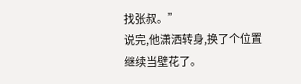找张叔。”
说完,他潇洒转身,换了个位置继续当壁花了。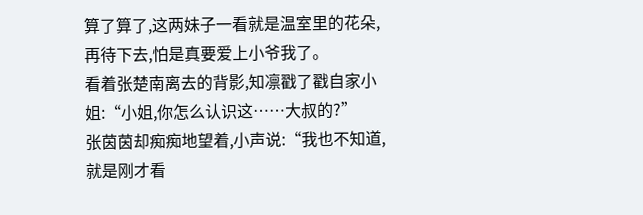算了算了,这两妹子一看就是温室里的花朵,再待下去,怕是真要爱上小爷我了。
看着张楚南离去的背影,知凛戳了戳自家小姐:“小姐,你怎么认识这……大叔的?”
张茵茵却痴痴地望着,小声说:“我也不知道,就是刚才看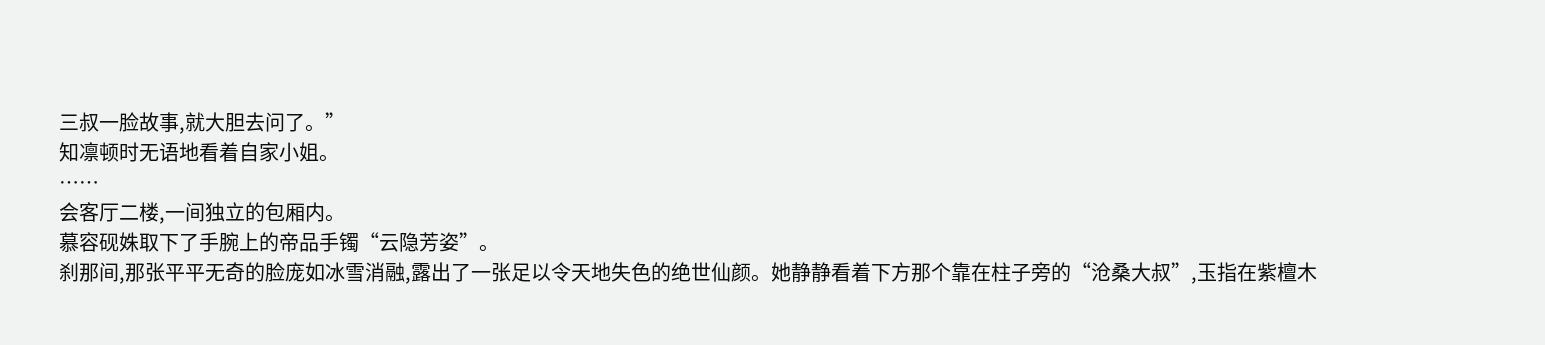三叔一脸故事,就大胆去问了。”
知凛顿时无语地看着自家小姐。
……
会客厅二楼,一间独立的包厢内。
慕容砚姝取下了手腕上的帝品手镯“云隐芳姿”。
刹那间,那张平平无奇的脸庞如冰雪消融,露出了一张足以令天地失色的绝世仙颜。她静静看着下方那个靠在柱子旁的“沧桑大叔”,玉指在紫檀木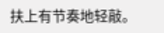扶上有节奏地轻敲。